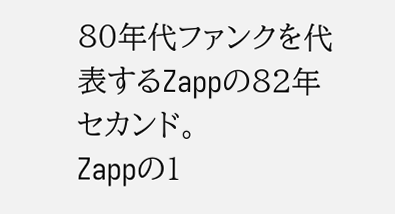80年代ファンクを代表するZappの82年セカンド。
Zappの1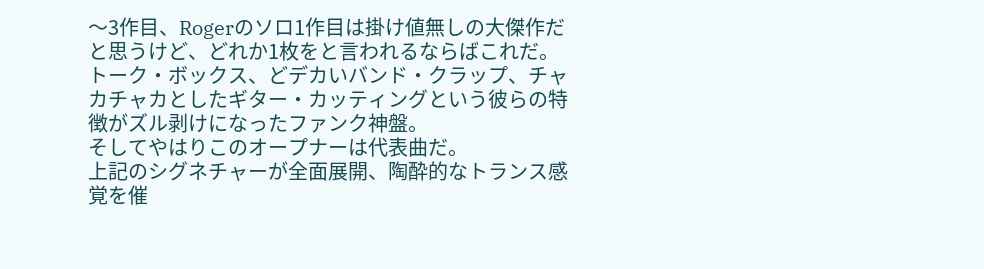〜3作目、Rogerのソロ1作目は掛け値無しの大傑作だと思うけど、どれか1枚をと言われるならばこれだ。
トーク・ボックス、どデカいバンド・クラップ、チャカチャカとしたギター・カッティングという彼らの特徴がズル剥けになったファンク神盤。
そしてやはりこのオープナーは代表曲だ。
上記のシグネチャーが全面展開、陶酔的なトランス感覚を催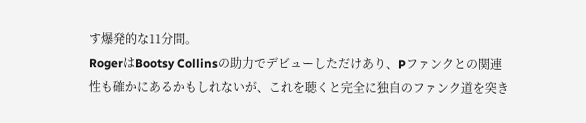す爆発的な11分間。
RogerはBootsy Collinsの助力でデビューしただけあり、Pファンクとの関連性も確かにあるかもしれないが、これを聴くと完全に独自のファンク道を突き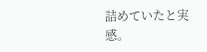詰めていたと実感。